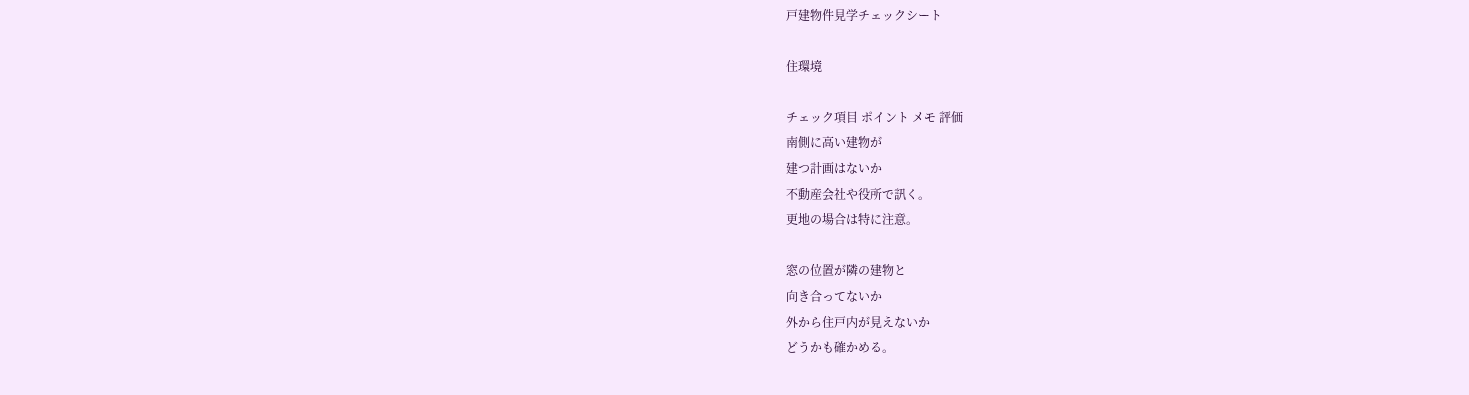戸建物件見学チェックシート

住環境

チェック項目 ポイント メモ 評価
南側に高い建物が
建つ計画はないか
不動産会社や役所で訊く。
更地の場合は特に注意。

窓の位置が隣の建物と
向き合ってないか
外から住戸内が見えないか
どうかも確かめる。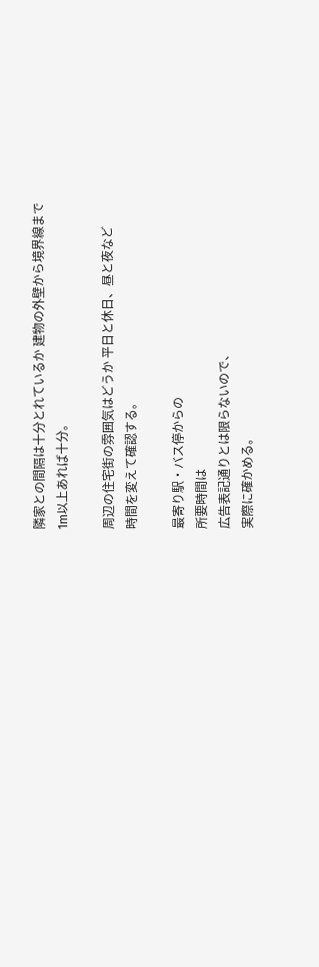隣家との間隔は十分とれているか 建物の外壁から境界線まで
1m以上あれば十分。

周辺の住宅街の雰囲気はどうか 平日と休日、昼と夜など
時間を変えて確認する。

最寄り駅・バス停からの
所要時間は
広告表記通りとは限らないので、
実際に確かめる。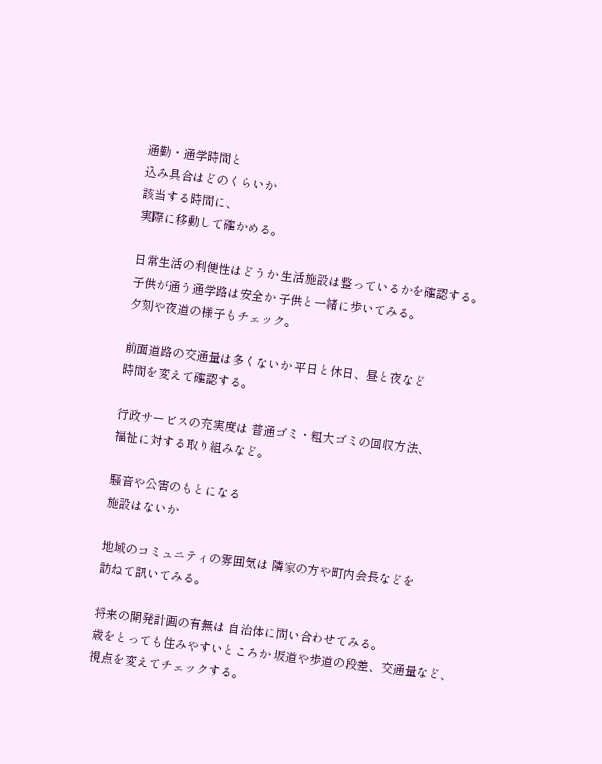通勤・通学時間と
込み具合はどのくらいか
該当する時間に、
実際に移動して確かめる。

日常生活の利便性はどうか 生活施設は整っているかを確認する。
子供が通う通学路は安全か 子供と一緒に歩いてみる。
夕刻や夜道の様子もチェック。

前面道路の交通量は多くないか 平日と休日、昼と夜など
時間を変えて確認する。

行政サービスの充実度は 普通ゴミ・粗大ゴミの回収方法、
福祉に対する取り組みなど。

騒音や公害のもとになる
施設はないか

地域のコミュニティの雰囲気は 隣家の方や町内会長などを
訪ねて訊いてみる。

将来の開発計画の有無は 自治体に問い合わせてみる。
歳をとっても住みやすいところか 坂道や歩道の段差、交通量など、
視点を変えてチェックする。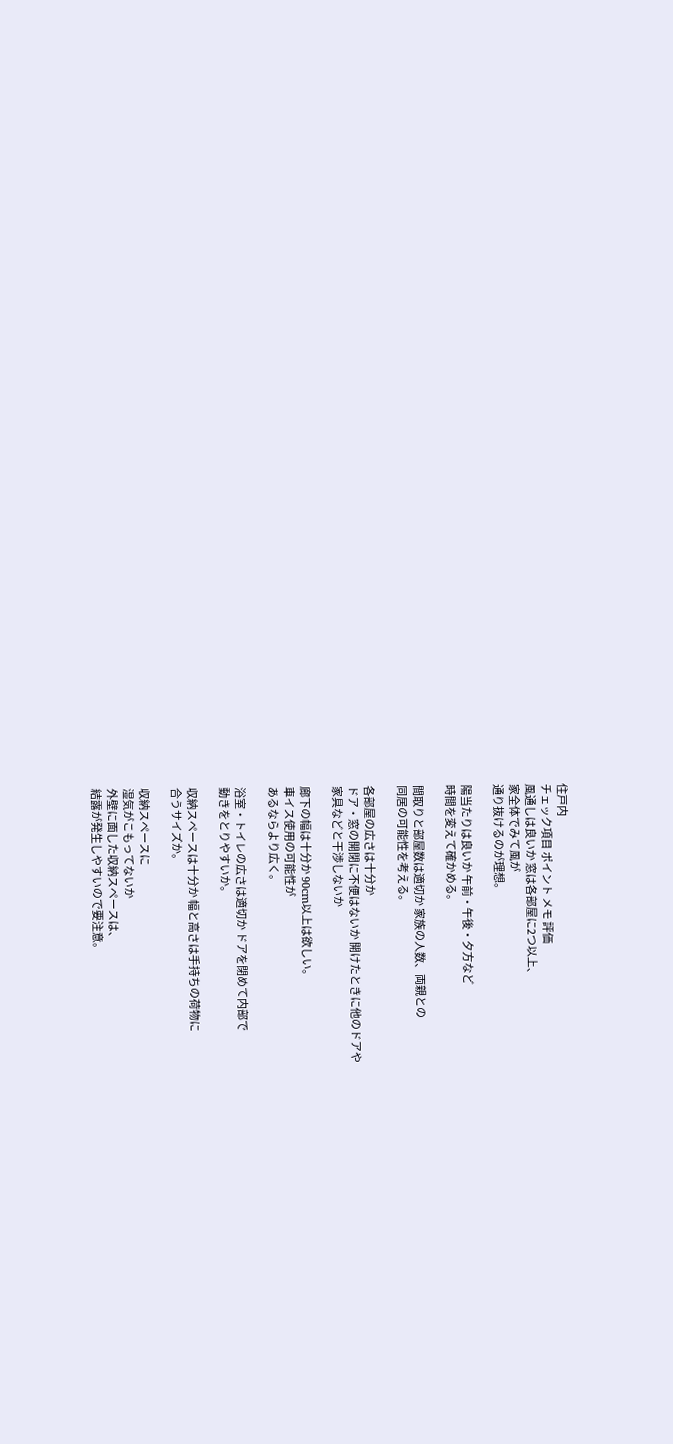住戸内
チェック項目 ポイント メモ 評価
風通しは良いか 窓は各部屋に2つ以上、
家全体でみて風が
通り抜けるのが理想。

陽当たりは良いか 午前・午後・夕方など
時間を変えて確かめる。

間取りと部屋数は適切か 家族の人数、両親との
同居の可能性を考える。

各部屋の広さは十分か
ドア・窓の開閉に不便はないか 開けたときに他のドアや
家具などと干渉しないか

廊下の幅は十分か 90cm以上は欲しい。
車イス使用の可能性が
あるならより広く。

浴室・トイレの広さは適切か ドアを閉めて内部で
動きをとりやすいか。

収納スペースは十分か 幅と高さは手持ちの荷物に
合うサイズか。

収納スペースに
湿気がこもってないか
外壁に面した収納スペースは、
結露が発生しやすいので要注意。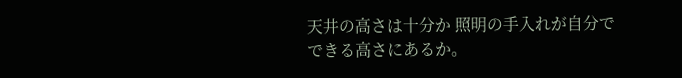天井の高さは十分か 照明の手入れが自分で
できる高さにあるか。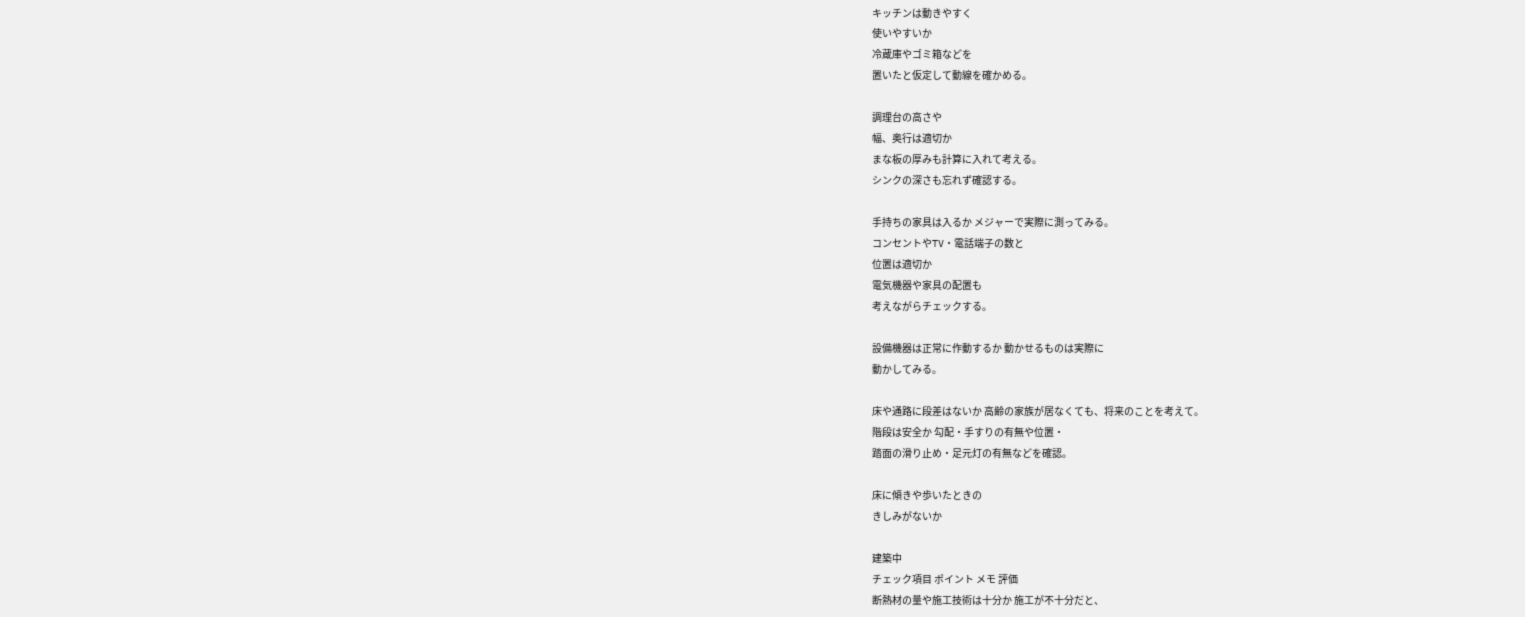キッチンは動きやすく
使いやすいか
冷蔵庫やゴミ箱などを
置いたと仮定して動線を確かめる。

調理台の高さや
幅、奥行は適切か
まな板の厚みも計算に入れて考える。
シンクの深さも忘れず確認する。

手持ちの家具は入るか メジャーで実際に測ってみる。
コンセントやTV・電話端子の数と
位置は適切か
電気機器や家具の配置も
考えながらチェックする。

設備機器は正常に作動するか 動かせるものは実際に
動かしてみる。

床や通路に段差はないか 高齢の家族が居なくても、将来のことを考えて。
階段は安全か 勾配・手すりの有無や位置・
踏面の滑り止め・足元灯の有無などを確認。

床に傾きや歩いたときの
きしみがないか

建築中
チェック項目 ポイント メモ 評価
断熱材の量や施工技術は十分か 施工が不十分だと、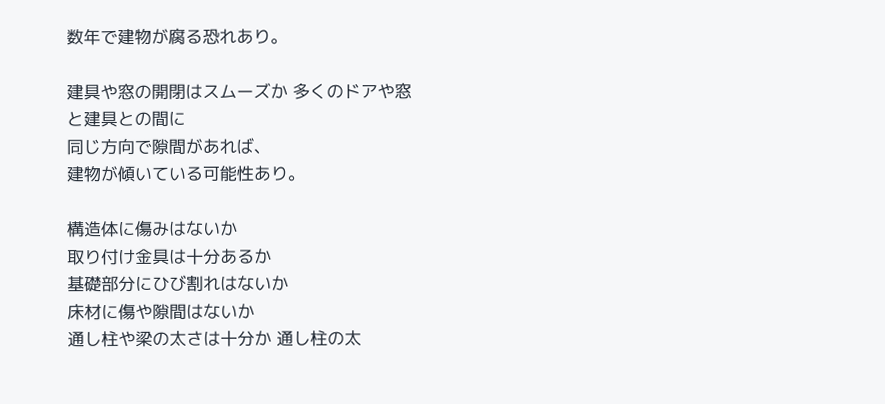数年で建物が腐る恐れあり。

建具や窓の開閉はスムーズか 多くのドアや窓と建具との間に
同じ方向で隙間があれば、
建物が傾いている可能性あり。

構造体に傷みはないか
取り付け金具は十分あるか
基礎部分にひび割れはないか
床材に傷や隙間はないか
通し柱や梁の太さは十分か 通し柱の太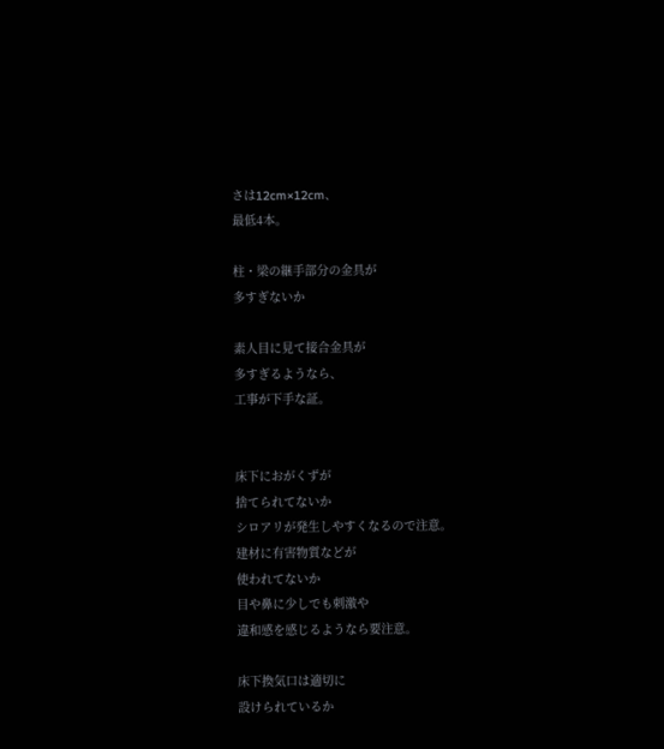さは12cm×12cm、
最低4本。

柱・梁の継手部分の金具が
多すぎないか

素人目に見て接合金具が
多すぎるようなら、
工事が下手な証。


床下におがくずが
捨てられてないか
シロアリが発生しやすくなるので注意。
建材に有害物質などが
使われてないか
目や鼻に少しでも刺激や
違和感を感じるようなら要注意。

床下換気口は適切に
設けられているか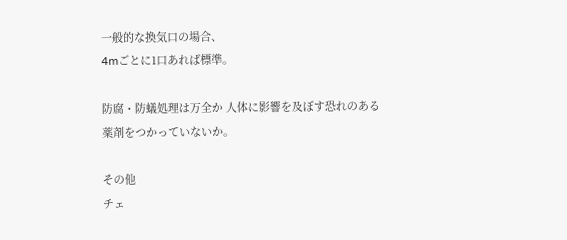一般的な換気口の場合、
4mごとに1口あれば標準。

防腐・防蟻処理は万全か 人体に影響を及ぼす恐れのある
薬剤をつかっていないか。

その他
チェ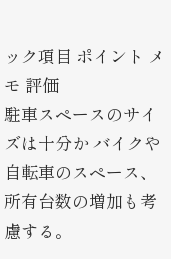ック項目 ポイント メモ 評価
駐車スペースのサイズは十分か バイクや自転車のスペース、
所有台数の増加も考慮する。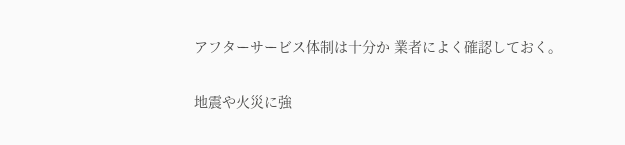アフターサービス体制は十分か 業者によく確認しておく。

地震や火災に強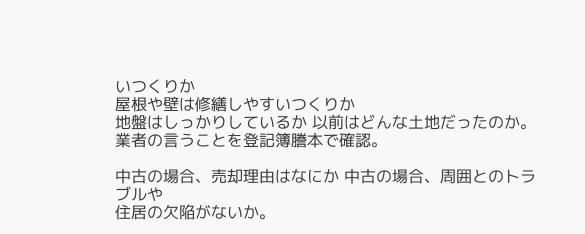いつくりか
屋根や壁は修繕しやすいつくりか
地盤はしっかりしているか 以前はどんな土地だったのか。
業者の言うことを登記簿謄本で確認。

中古の場合、売却理由はなにか 中古の場合、周囲とのトラブルや
住居の欠陥がないか。